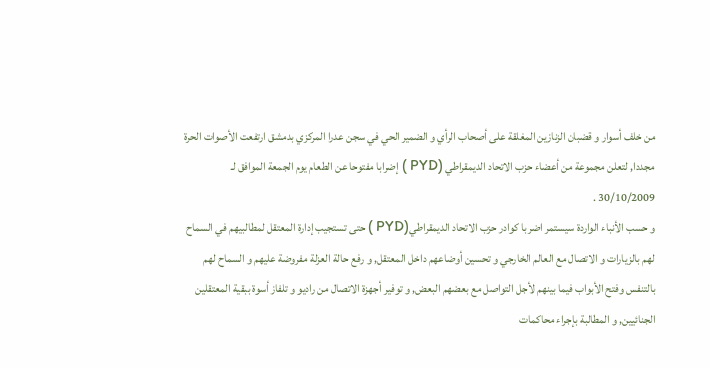من خلف أسوار و قضبان الزنازين المغلقة على أصحاب الرأي و الضمير الحي في سجن عدرا المركزي بدمشق ارتفعت الأصوات الحرة مجددا, لتعلن مجموعة من أعضاء حزب الاتحاد الديمقراطي (PYD ) إضرابا مفتوحا عن الطعام يوم الجمعة الموافق لـ 30/10/2009 .
و حسب الأنباء الواردة سيستمر اضربا كوادر حزب الاتحاد الديمقراطي(PYD ) حتى تستجيب إدارة المعتقل لمطالبيهم في السماح لهم بالزيارات و الاتصال مع العالم الخارجي و تحسين أوضاعهم داخل المعتقل, و رفع حالة العزلة مفروضة عليهم و السماح لهم بالتنفس وفتح الأبواب فيما بينهم لأجل التواصل مع بعضهم البعض, و توفير أجهزة الاتصال من راديو و تلفاز أسوة ببقية المعتقلين الجنائيين, و المطالبة بإجراء محاكمات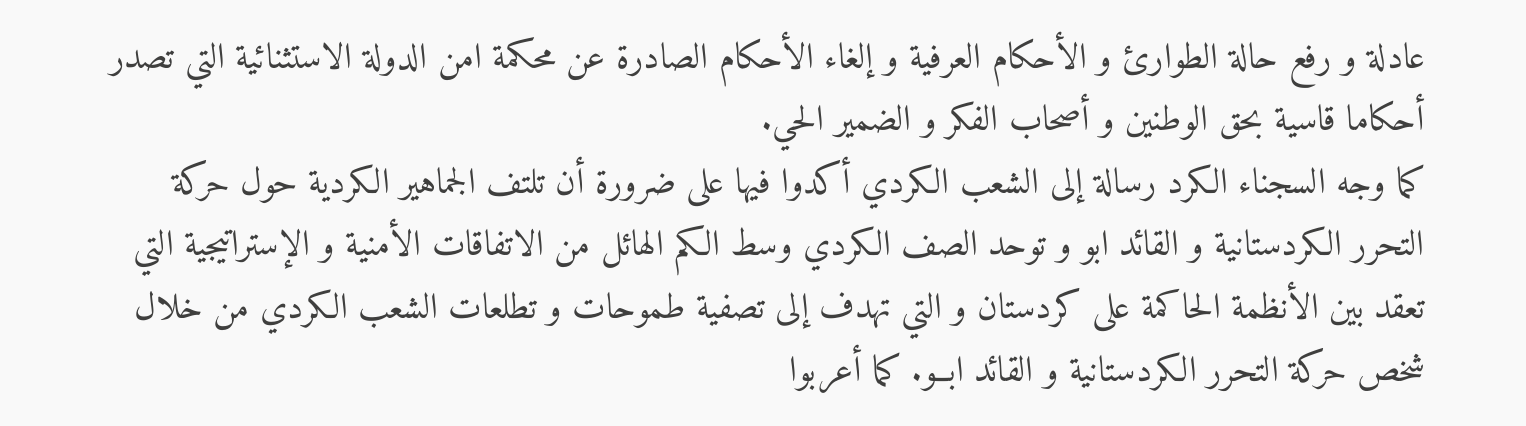عادلة و رفع حالة الطوارئ و الأحكام العرفية و إلغاء الأحكام الصادرة عن محكمة امن الدولة الاستثنائية التي تصدر أحكاما قاسية بحق الوطنين و أصحاب الفكر و الضمير الحي.
كما وجه السجناء الكرد رسالة إلى الشعب الكردي أكدوا فيها على ضرورة أن تلتف الجماهير الكردية حول حركة التحرر الكردستانية و القائد ابو و توحد الصف الكردي وسط الكم الهائل من الاتفاقات الأمنية و الإستراتيجية التي تعقد بين الأنظمة الحاكمة على كردستان و التي تهدف إلى تصفية طموحات و تطلعات الشعب الكردي من خلال شخص حركة التحرر الكردستانية و القائد ابــو. كما أعربوا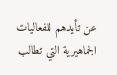عن تأيدهم للفعاليات الجماهيرية التي تطالب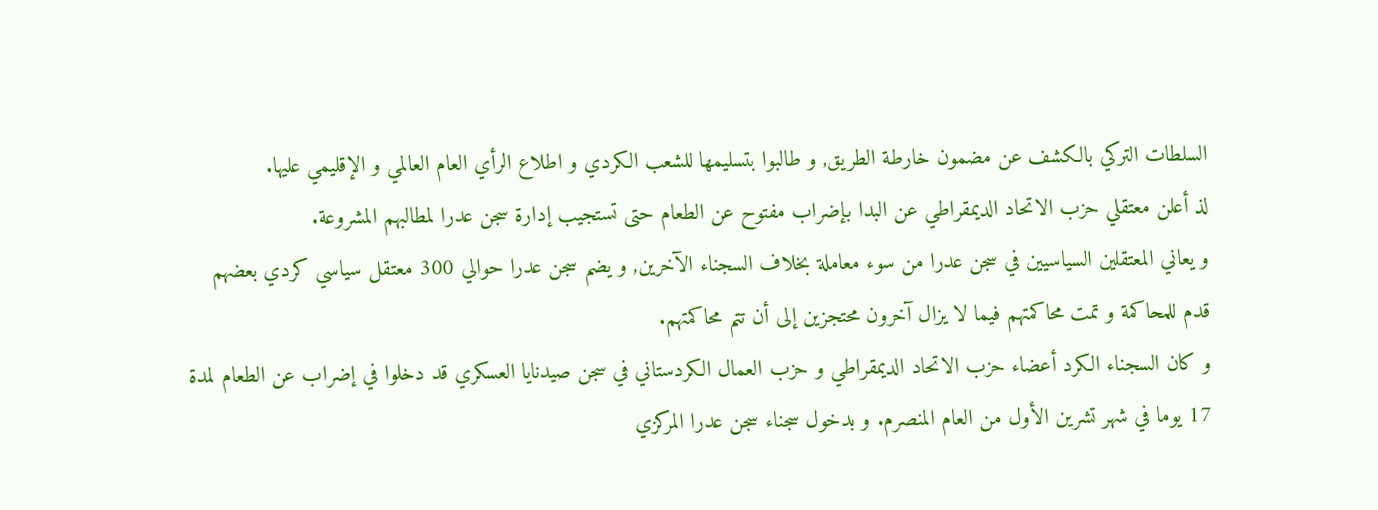السلطات التركي بالكشف عن مضمون خارطة الطريق, و طالبوا بتسليمها للشعب الكردي و اطلاع الرأي العام العالمي و الإقليمي عليها.
لذ أعلن معتقلي حزب الاتحاد الديمقراطي عن البدا بإضراب مفتوح عن الطعام حتى تستجيب إدارة سجن عدرا لمطالبهم المشروعة.
و يعاني المعتقلين السياسيين في سجن عدرا من سوء معاملة بخلاف السجناء الآخرين, و يضم سجن عدرا حوالي 300 معتقل سياسي كردي بعضهم قدم للمحاكمة و تمت محاكمتهم فيما لا يزال آخرون محتجزين إلى أن تتم محاكمتهم.
و كان السجناء الكرد أعضاء حزب الاتحاد الديمقراطي و حزب العمال الكردستاني في سجن صيدنايا العسكري قد دخلوا في إضراب عن الطعام لمدة 17 يوما في شهر تشرين الأول من العام المنصرم. و بدخول سجناء سجن عدرا المركزي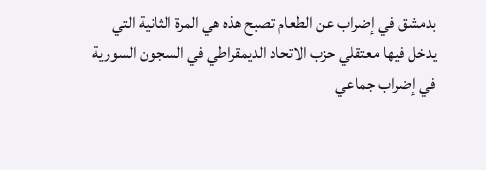بدمشق في إضراب عن الطعام تصبح هذه هي المرة الثانية التي يدخل فيها معتقلي حزب الاتحاد الديمقراطي في السجون السورية في إضراب جماعي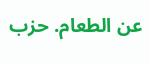عن الطعام. حزب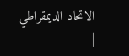الاتحاد الديمقراطي |